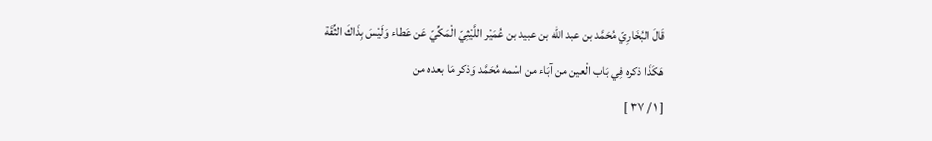قَالَ البُخَارِيّ مُحَمَّد بن عبد الله بن عبيد بن عُمَيْر اللَّيْثِيّ الْمَكِّيّ عَن عَطاء وَلَيْسَ بِذَاكَ الثِّقَة
هَكَذَا ذكره فِي بَاب الْعين من آبَاء من اسْمه مُحَمَّد وَذكر مَا بعده من
[ ١ / ٣٧ ]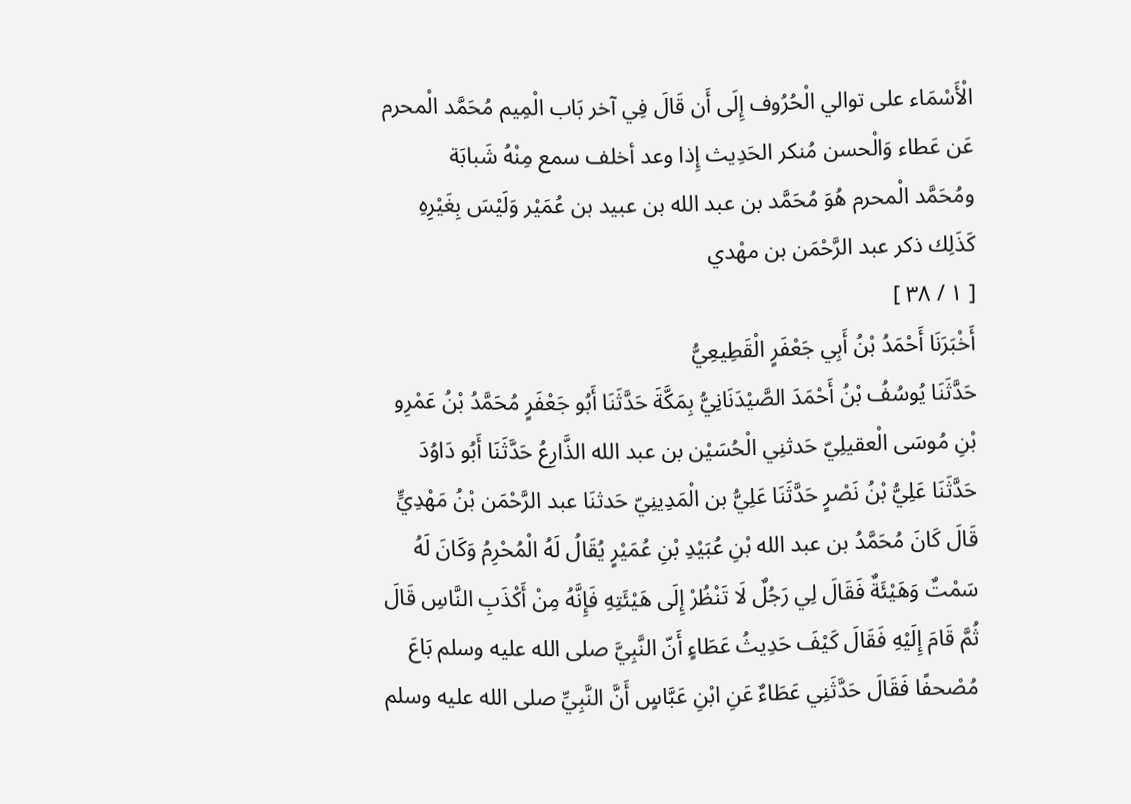الْأَسْمَاء على توالي الْحُرُوف إِلَى أَن قَالَ فِي آخر بَاب الْمِيم مُحَمَّد الْمحرم عَن عَطاء وَالْحسن مُنكر الحَدِيث إِذا وعد أخلف سمع مِنْهُ شَبابَة
ومُحَمَّد الْمحرم هُوَ مُحَمَّد بن عبد الله بن عبيد بن عُمَيْر وَلَيْسَ بِغَيْرِهِ كَذَلِك ذكر عبد الرَّحْمَن بن مهْدي
[ ١ / ٣٨ ]
أَخْبَرَنَا أَحْمَدُ بْنُ أَبِي جَعْفَرٍ الْقَطِيعِيُّ
حَدَّثَنَا يُوسُفُ بْنُ أَحْمَدَ الصَّيْدَنَانِيُّ بِمَكَّةَ حَدَّثَنَا أَبُو جَعْفَرٍ مُحَمَّدُ بْنُ عَمْرِو بْنِ مُوسَى الْعقيلِيّ حَدثنِي الْحُسَيْن بن عبد الله الذَّارِعُ حَدَّثَنَا أَبُو دَاوُدَ حَدَّثَنَا عَلِيُّ بْنُ نَصْرٍ حَدَّثَنَا عَلِيُّ بن الْمَدِينِيّ حَدثنَا عبد الرَّحْمَن بْنُ مَهْدِيٍّ قَالَ كَانَ مُحَمَّدُ بن عبد الله بْنِ عُبَيْدِ بْنِ عُمَيْرٍ يُقَالُ لَهُ الْمُحْرِمُ وَكَانَ لَهُ سَمْتٌ وَهَيْئَةٌ فَقَالَ لِي رَجُلٌ لَا تَنْظُرْ إِلَى هَيْئَتِهِ فَإِنَّهُ مِنْ أَكْذَبِ النَّاسِ قَالَ ثُمَّ قَامَ إِلَيْهِ فَقَالَ كَيْفَ حَدِيثُ عَطَاءٍ أَنّ النَّبِيَّ صلى الله عليه وسلم بَاعَ مُصْحفًا فَقَالَ حَدَّثَنِي عَطَاءٌ عَنِ ابْنِ عَبَّاسٍ أَنَّ النَّبِيِّ صلى الله عليه وسلم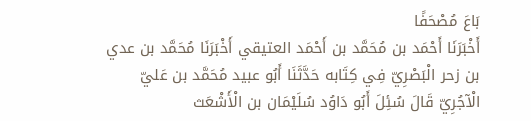بَاعَ مُصْحَفًا
أَخْبَرَنَا أَحْمَد بن مُحَمَّد بن أَحْمَد العتيقي أَخْبَرَنَا مُحَمَّد بن عدي بن زحر الْبَصْرِيّ فِي كِتَابه حَدَّثَنَا أَبُو عبيد مُحَمَّد بن عَليّ الْآجُرِيّ قَالَ سُئِلَ أَبُو دَاوُد سُلَيْمَان بن الْأَشْعَث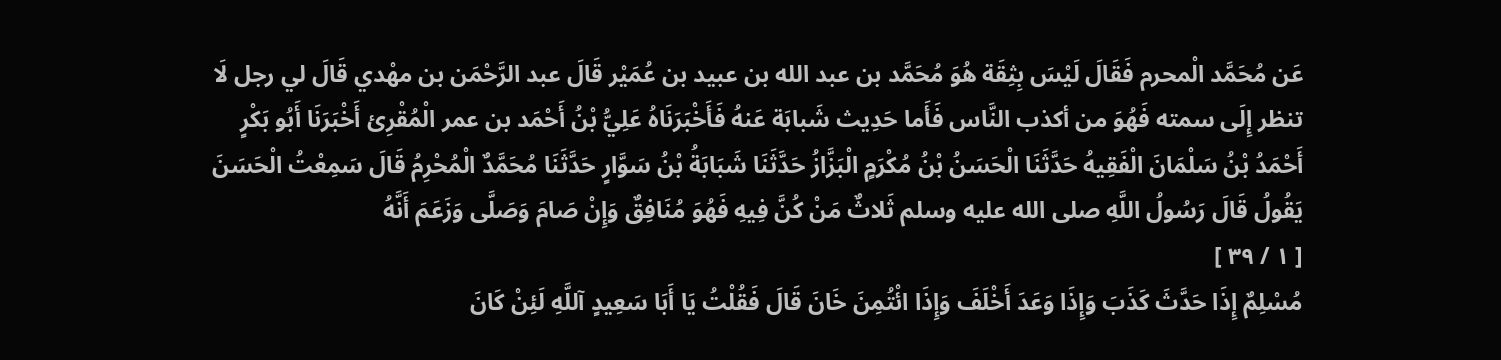عَن مُحَمَّد الْمحرم فَقَالَ لَيْسَ بِثِقَة هُوَ مُحَمَّد بن عبد الله بن عبيد بن عُمَيْر قَالَ عبد الرَّحْمَن بن مهْدي قَالَ لي رجل لَا تنظر إِلَى سمته فَهُوَ من أكذب النَّاس فَأَما حَدِيث شَبابَة عَنهُ فَأَخْبَرَنَاهُ عَلِيُّ بْنُ أَحْمَد بن عمر الْمُقْرِئ أَخْبَرَنَا أَبُو بَكْرٍ أَحْمَدُ بْنُ سَلْمَانَ الْفَقِيهُ حَدَّثَنَا الْحَسَنُ بْنُ مُكْرَمٍ الْبَزَّازُ حَدَّثَنَا شَبَابَةُ بْنُ سَوَّارٍ حَدَّثَنَا مُحَمَّدٌ الْمُحْرِمُ قَالَ سَمِعْتُ الْحَسَنَ يَقُولُ قَالَ رَسُولُ اللَّهِ صلى الله عليه وسلم ثَلاثٌ مَنْ كُنَّ فِيهِ فَهُوَ مُنَافِقٌ وَإِنْ صَامَ وَصَلَّى وَزَعَمَ أَنَّهُ
[ ١ / ٣٩ ]
مُسْلِمٌ إِذَا حَدَّثَ كَذَبَ وَإِذَا وَعَدَ أَخْلَفَ وَإِذَا ائْتُمِنَ خَانَ قَالَ فَقُلْتُ يَا أَبَا سَعِيدٍ آللَّهِ لَئِنْ كَانَ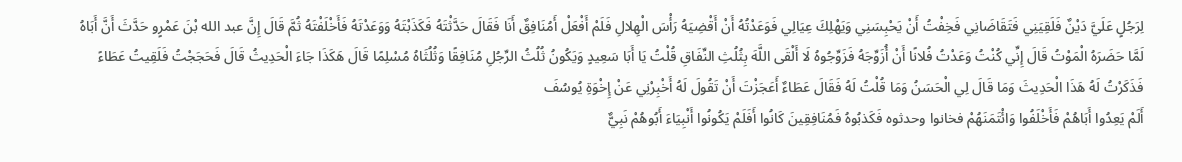لِرَجُلٍ عَلَيَّ دَيْنٌ فَلَقِيَنِي فَتَقَاضَانِي فَخِفْتُ أَنْ يَحْبِسَنِي وَيَهْلِكَ عِيَالِي فَوَعَدْتُهُ أَنْ أَقْضِيَهُ رَأْسَ الْهِلالِ فَلَمْ أَفْعَلْ أَمُنَافِقٌ أَنَا فَقَالَ حَدَّثْتَهُ فَكَذَبْتَهُ وَوَعَدْتَهُ فَأَخْلَفْتَهُ ثُمَّ قَالَ إِنَّ عبد الله بْنَ عَمْرٍو حَدَّثَ أَنَّ أَبَاهُ لَمَّا حَضَرَهُ الْمَوْتُ قَالَ إِنِّي كُنْتُ وَعَدْتُ فُلانًا أَنْ أُزَوِّجَهُ فَزَوِّجُوهُ لَا أَلْقَى اللَّهَ بِثُلُثِ النِّفَاقِ قُلْتُ يَا أَبَا سَعِيدٍ وَيَكُونُ ثُلُثُ الرِّجُلِ مُنَافِقًا وَثُلُثَاهُ مُسْلِمًا قَالَ هَكَذَا جَاءَ الْحَدِيثُ قَالَ فَحَجَجْتُ فَلَقِيتُ عَطَاءً فَذَكَرْتُ لَهُ هَذَا الْحَدِيثَ وَمَا قَالَ لِي الْحَسَنُ وَمَا قُلْتُ لَهُ فَقَالَ عَطَاءٌ أَعَجَزْتَ أَنْ تَقُولَ لَهُ أَخْبِرْنِي عَنْ إِخْوَةِ يُوسُفَ
أَلَمْ يَعِدُوا أَبَاهُمْ فَأَخْلَفُوا وَائْتَمَنَهُمْ فخانوا وحدثوه فَكَذبُوهُ فَمُنَافِقِينَ كَانُوا أَفَلَمْ يَكُونُوا أَنْبِيَاءَ أَبُوهُمْ نَبِيٌّ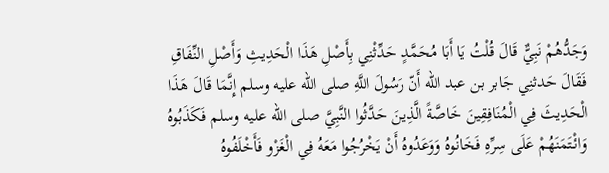وَجَدُّهُمْ نَبِيٌّ قَالَ قُلْتُ يَا أَبَا مُحَمَّدٍ حَدِّثْنِي بِأَصْلِ هَذَا الْحَدِيثِ وَأَصْلِ النِّفَاقِ فَقَالَ حَدثنِي جَابر بن عبد الله أَنّ رَسُولَ اللَّهِ صلى الله عليه وسلم إِنَّمَا قَالَ هَذَا الْحَدِيثَ فِي الْمُنَافِقِينَ خَاصَّةً الَّذِينَ حَدَّثُوا النَّبِيَّ صلى الله عليه وسلم فَكَذَبُوهُ وَائْتَمَنَهُمْ عَلَى سِرِّهِ فَخَانُوهُ وَوَعَدُوهُ أَنْ يَخْرُجُوا مَعَهُ فِي الْغَزْو فَأَخْلَفُوهُ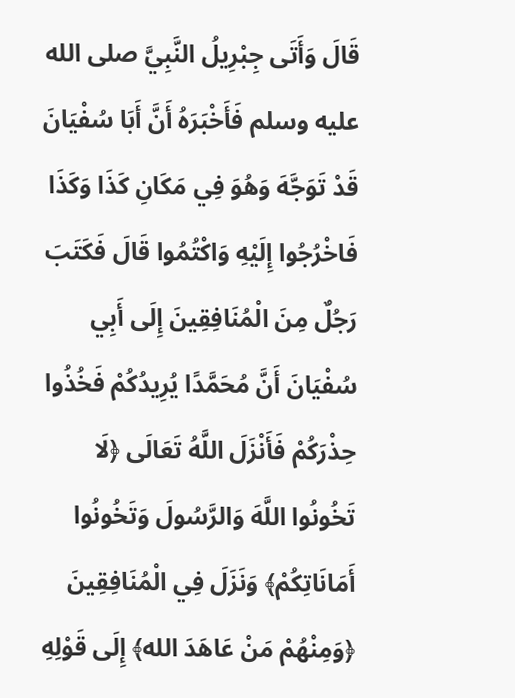قَالَ وَأَتَى جِبْرِيلُ النَّبِيَّ صلى الله عليه وسلم فَأَخْبَرَهُ أَنَّ أَبَا سُفْيَانَ قَدْ تَوَجَّهَ وَهُوَ فِي مَكَانِ كَذَا وَكَذَا فَاخْرُجُوا إِلَيْهِ وَاكْتُمُوا قَالَ فَكَتَبَ رَجُلٌ مِنَ الْمُنَافِقِينَ إِلَى أَبِي سُفْيَانَ أَنَّ مُحَمَّدًا يُرِيدُكُمْ فَخُذُوا حِذْرَكُمْ فَأَنْزَلَ اللَّهُ تَعَالَى ﴿لَا تَخُونُوا اللَّهَ وَالرَّسُولَ وَتَخُونُوا أَمَانَاتِكُمْ﴾ وَنَزَلَ فِي الْمُنَافِقِينَ ﴿وَمِنْهُمْ مَنْ عَاهَدَ الله﴾ إِلَى قَوْلِهِ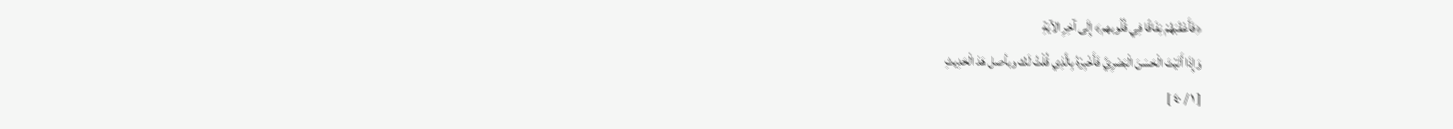﴿فَأَعْقَبَهُمْ نِفَاقًا فِي قُلُوبهم﴾ إِلَى آخِرِ الآيَةِ
وَإِذَا أَتَيْتَ الْحَسَنَ الْبَصْرِيَّ فَأَخْبِرْهُ بِالَّذِي قُلْتُ لَك وبأصل هَذ الْحَدِيثِ
[ ١ / ٤٠ ]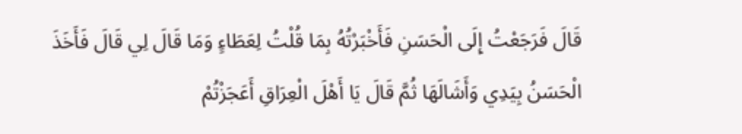قَالَ فَرَجَعْتُ إِلَى الْحَسَنِ فَأَخْبَرْتُهُ بِمَا قُلْتُ لِعَطَاءٍ وَمَا قَالَ لِي قَالَ فَأَخَذَ الْحَسَنُ بِيَدِي وَأَشَالَهَا ثُمَّ قَالَ يَا أَهْلَ الْعِرَاقِ أَعَجَزْتُمْ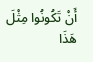أَنْ تَكُونُوا مِثْلَ هَذَا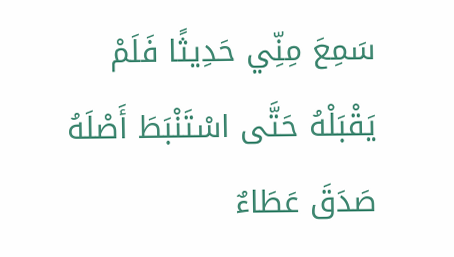سَمِعَ مِنِّي حَدِيثًا فَلَمْ يَقْبَلْهُ حَتَّى اسْتَنْبَطَ أَصْلَهُ صَدَقَ عَطَاءٌ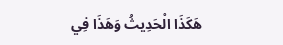هَكَذَا الْحَدِيثُ وَهَذَا فِي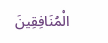الْمُنَافِقِينَ